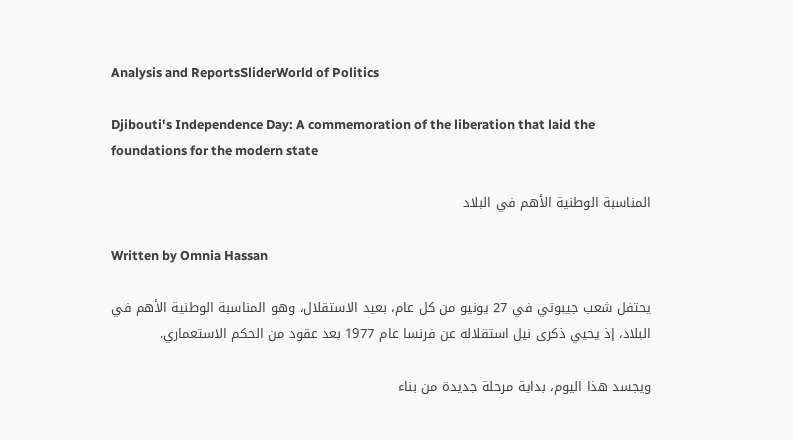Analysis and ReportsSliderWorld of Politics

Djibouti's Independence Day: A commemoration of the liberation that laid the foundations for the modern state

المناسبة الوطنية الأهم في البلاد

Written by Omnia Hassan

يحتفل شعب جيبوتي في 27 يونيو من كل عام، بعيد الاستقلال، وهو المناسبة الوطنية الأهم في البلاد، إذ يحيي ذكرى نيل استقلاله عن فرنسا عام 1977 بعد عقود من الحكم الاستعماري.

ويجسد هذا اليوم، بداية مرحلة جديدة من بناء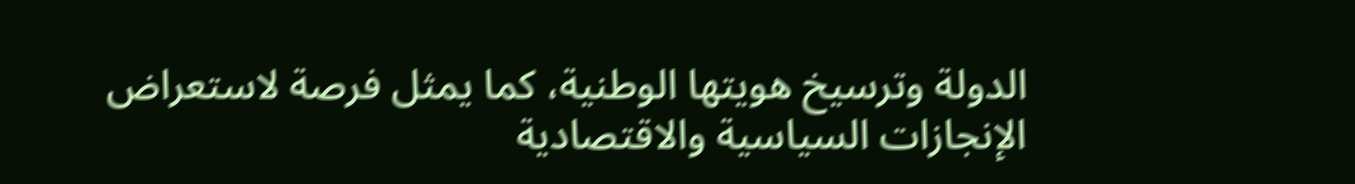الدولة وترسيخ هويتها الوطنية، كما يمثل فرصة لاستعراض الإنجازات السياسية والاقتصادية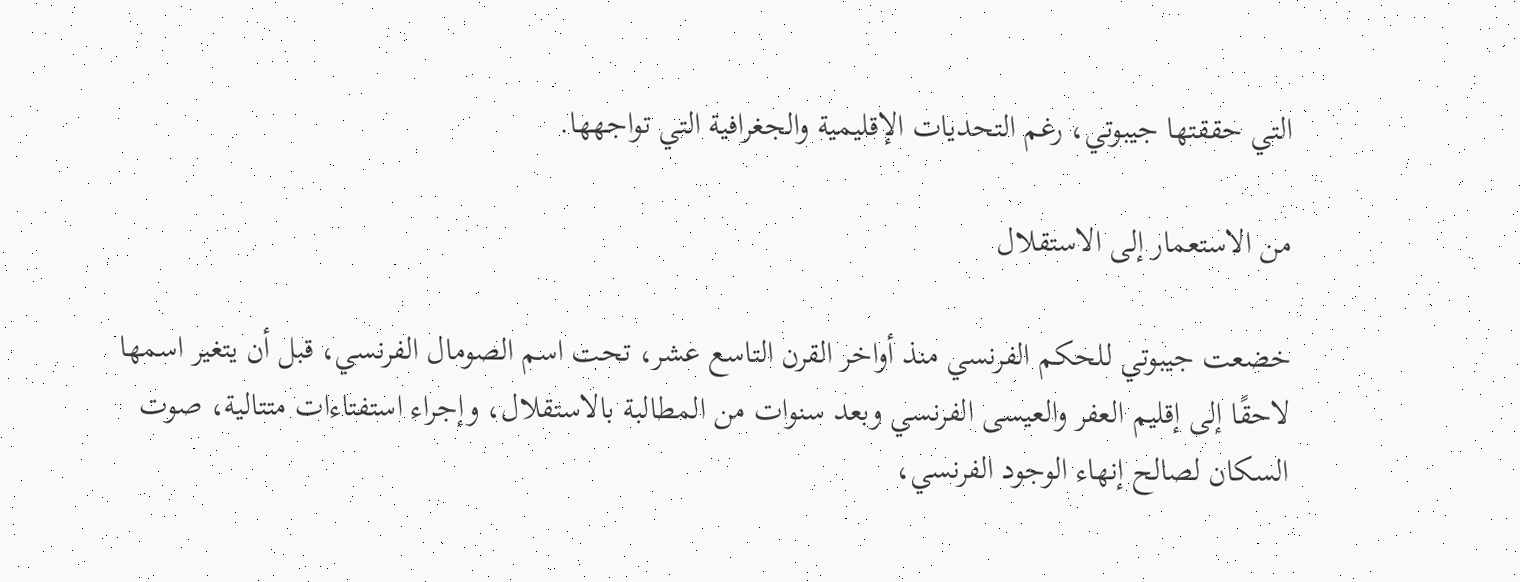التي حققتها جيبوتي، رغم التحديات الإقليمية والجغرافية التي تواجهها.

من الاستعمار إلى الاستقلال

خضعت جيبوتي للحكم الفرنسي منذ أواخر القرن التاسع عشر، تحت اسم الصومال الفرنسي، قبل أن يتغير اسمها لاحقًا إلى إقليم العفر والعيسى الفرنسي وبعد سنوات من المطالبة بالاستقلال، وإجراء استفتاءات متتالية، صوت السكان لصالح إنهاء الوجود الفرنسي،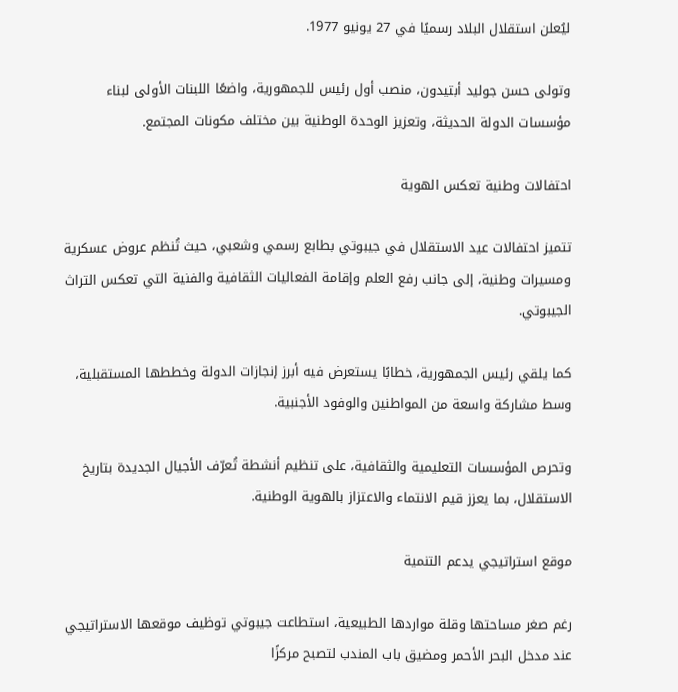ليُعلن استقلال البلاد رسميًا في 27 يونيو 1977.

وتولى حسن جوليد أبتيدون، منصب أول رئيس للجمهورية، واضعًا اللبنات الأولى لبناء مؤسسات الدولة الحديثة، وتعزيز الوحدة الوطنية بين مختلف مكونات المجتمع.

احتفالات وطنية تعكس الهوية

تتميز احتفالات عيد الاستقلال في جيبوتي بطابع رسمي وشعبي، حيث تُنظم عروض عسكرية ومسيرات وطنية، إلى جانب رفع العلم وإقامة الفعاليات الثقافية والفنية التي تعكس التراث الجيبوتي.

كما يلقي رئيس الجمهورية، خطابًا يستعرض فيه أبرز إنجازات الدولة وخططها المستقبلية، وسط مشاركة واسعة من المواطنين والوفود الأجنبية.

وتحرص المؤسسات التعليمية والثقافية، على تنظيم أنشطة تُعرّف الأجيال الجديدة بتاريخ الاستقلال، بما يعزز قيم الانتماء والاعتزاز بالهوية الوطنية.

موقع استراتيجي يدعم التنمية

رغم صغر مساحتها وقلة مواردها الطبيعية، استطاعت جيبوتي توظيف موقعها الاستراتيجي عند مدخل البحر الأحمر ومضيق باب المندب لتصبح مركزًا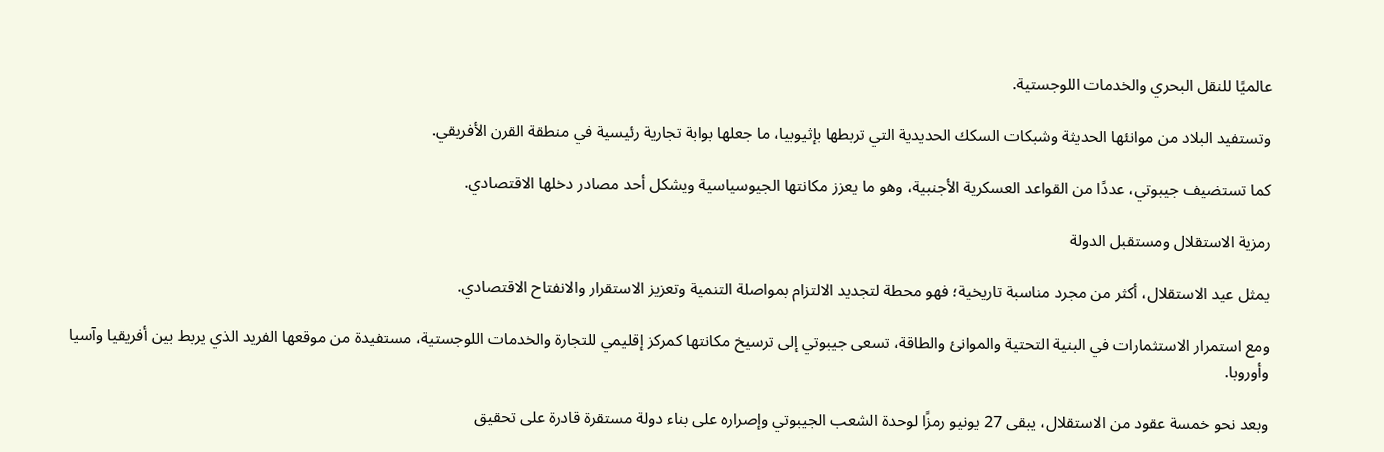عالميًا للنقل البحري والخدمات اللوجستية.

وتستفيد البلاد من موانئها الحديثة وشبكات السكك الحديدية التي تربطها بإثيوبيا، ما جعلها بوابة تجارية رئيسية في منطقة القرن الأفريقي.

كما تستضيف جيبوتي، عددًا من القواعد العسكرية الأجنبية، وهو ما يعزز مكانتها الجيوسياسية ويشكل أحد مصادر دخلها الاقتصادي.

رمزية الاستقلال ومستقبل الدولة

يمثل عيد الاستقلال، أكثر من مجرد مناسبة تاريخية؛ فهو محطة لتجديد الالتزام بمواصلة التنمية وتعزيز الاستقرار والانفتاح الاقتصادي.

ومع استمرار الاستثمارات في البنية التحتية والموانئ والطاقة، تسعى جيبوتي إلى ترسيخ مكانتها كمركز إقليمي للتجارة والخدمات اللوجستية، مستفيدة من موقعها الفريد الذي يربط بين أفريقيا وآسيا وأوروبا.

وبعد نحو خمسة عقود من الاستقلال، يبقى 27 يونيو رمزًا لوحدة الشعب الجيبوتي وإصراره على بناء دولة مستقرة قادرة على تحقيق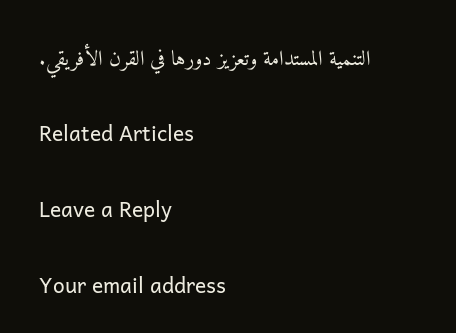التنمية المستدامة وتعزيز دورها في القرن الأفريقي.

Related Articles

Leave a Reply

Your email address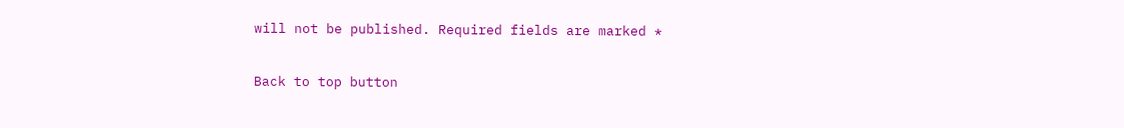will not be published. Required fields are marked *

Back to top button